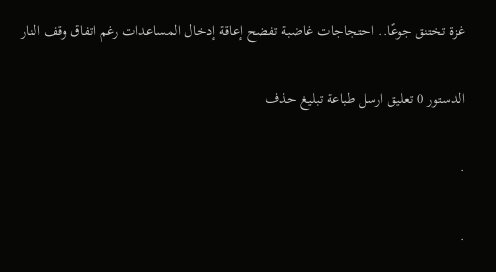غزة تختنق جوعًا.. احتجاجات غاضبة تفضح إعاقة إدخال المساعدات رغم اتفاق وقف النار

الدستور 0 تعليق ارسل طباعة تبليغ حذف

.

.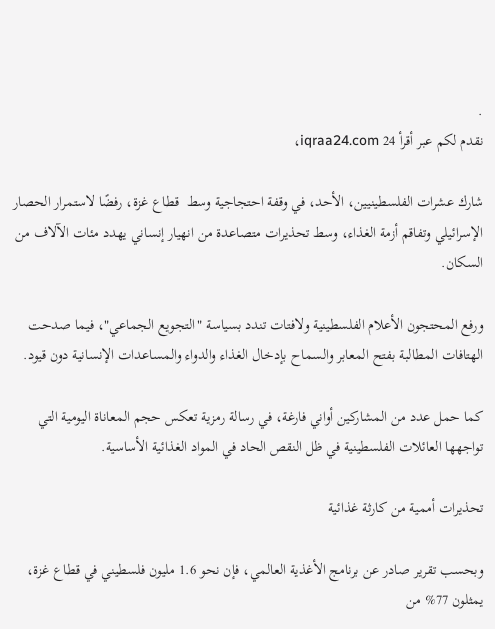.
نقدم لكم عبر أقرأ 24 iqraa24.com،

شارك عشرات الفلسطينيين، الأحد، في وقفة احتجاجية وسط  قطاع غزة، رفضًا لاستمرار الحصار الإسرائيلي وتفاقم أزمة الغذاء، وسط تحذيرات متصاعدة من انهيار إنساني يهدد مئات الآلاف من السكان.

ورفع المحتجون الأعلام الفلسطينية ولافتات تندد بسياسة "التجويع الجماعي"، فيما صدحت الهتافات المطالبة بفتح المعابر والسماح بإدخال الغذاء والدواء والمساعدات الإنسانية دون قيود.

كما حمل عدد من المشاركين أواني فارغة، في رسالة رمزية تعكس حجم المعاناة اليومية التي تواجهها العائلات الفلسطينية في ظل النقص الحاد في المواد الغذائية الأساسية.

تحذيرات أممية من كارثة غذائية

وبحسب تقرير صادر عن برنامج الأغذية العالمي، فإن نحو 1.6 مليون فلسطيني في قطاع غزة، يمثلون 77% من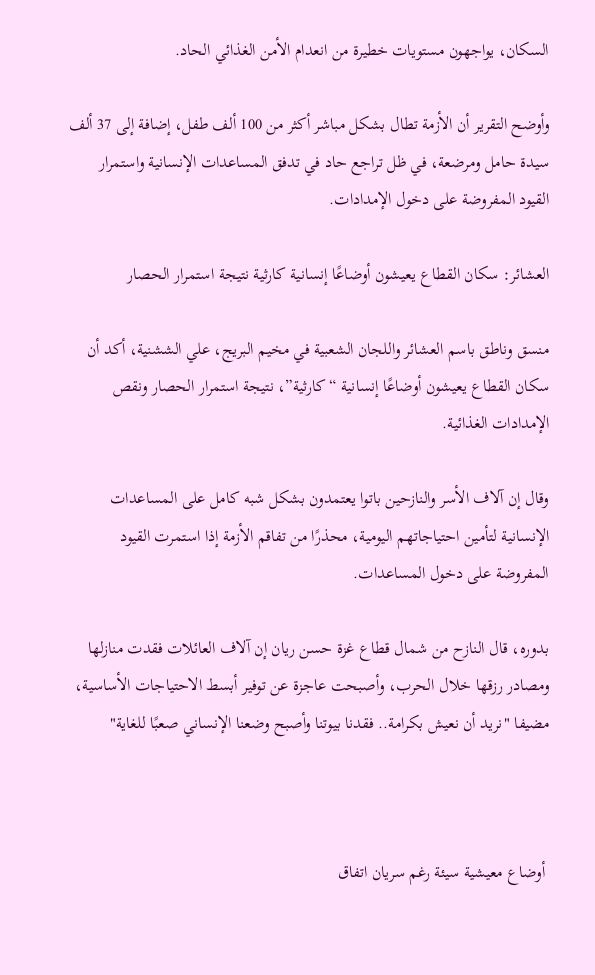السكان، يواجهون مستويات خطيرة من انعدام الأمن الغذائي الحاد.

وأوضح التقرير أن الأزمة تطال بشكل مباشر أكثر من 100 ألف طفل، إضافة إلى 37 ألف سيدة حامل ومرضعة، في ظل تراجع حاد في تدفق المساعدات الإنسانية واستمرار القيود المفروضة على دخول الإمدادات.

العشائر: سكان القطاع يعيشون أوضاعًا إنسانية كارثية نتيجة استمرار الحصار

منسق وناطق باسم العشائر واللجان الشعبية في مخيم البريج، علي الششنية، أكد أن سكان القطاع يعيشون أوضاعًا إنسانية “كارثية”، نتيجة استمرار الحصار ونقص الإمدادات الغذائية.

وقال إن آلاف الأسر والنازحين باتوا يعتمدون بشكل شبه كامل على المساعدات الإنسانية لتأمين احتياجاتهم اليومية، محذرًا من تفاقم الأزمة إذا استمرت القيود المفروضة على دخول المساعدات.

بدوره، قال النازح من شمال قطاع غزة حسن ريان إن آلاف العائلات فقدت منازلها ومصادر رزقها خلال الحرب، وأصبحت عاجزة عن توفير أبسط الاحتياجات الأساسية، مضيفا "نريد أن نعيش بكرامة.. فقدنا بيوتنا وأصبح وضعنا الإنساني صعبًا للغاية"



 أوضاع معيشية سيئة رغم سريان اتفاق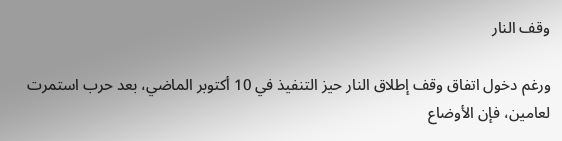وقف النار

ورغم دخول اتفاق وقف إطلاق النار حيز التنفيذ في 10 أكتوبر الماضي، بعد حرب استمرت لعامين، فإن الأوضاع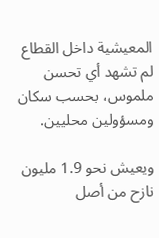المعيشية داخل القطاع لم تشهد أي تحسن ملموس، بحسب سكان ومسؤولين محليين.

ويعيش نحو 1.9 مليون نازح من أصل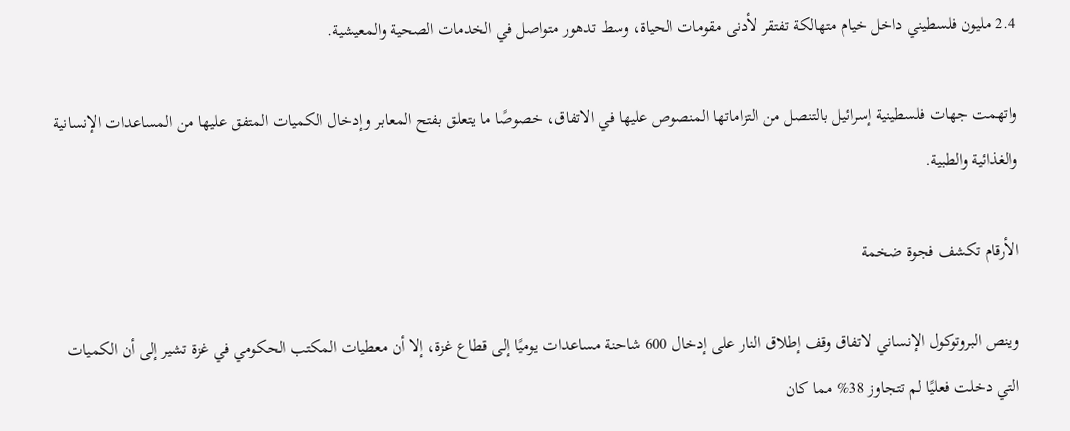2.4 مليون فلسطيني داخل خيام متهالكة تفتقر لأدنى مقومات الحياة، وسط تدهور متواصل في الخدمات الصحية والمعيشية.

واتهمت جهات فلسطينية إسرائيل بالتنصل من التزاماتها المنصوص عليها في الاتفاق، خصوصًا ما يتعلق بفتح المعابر وإدخال الكميات المتفق عليها من المساعدات الإنسانية والغذائية والطبية.

الأرقام تكشف فجوة ضخمة

وينص البروتوكول الإنساني لاتفاق وقف إطلاق النار على إدخال 600 شاحنة مساعدات يوميًا إلى قطاع غزة، إلا أن معطيات المكتب الحكومي في غزة تشير إلى أن الكميات التي دخلت فعليًا لم تتجاوز 38% مما كان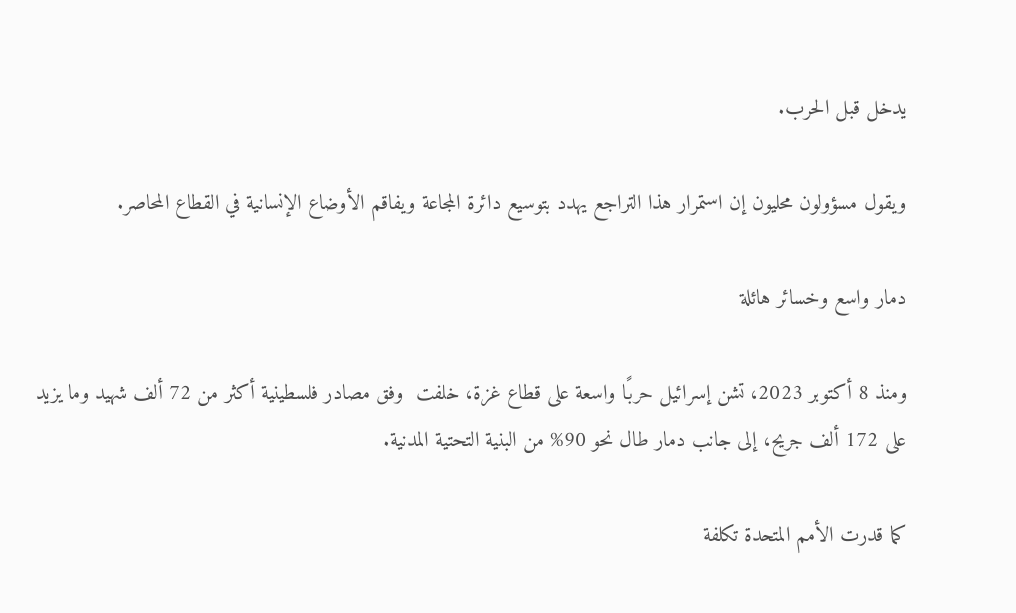يدخل قبل الحرب.

ويقول مسؤولون محليون إن استمرار هذا التراجع يهدد بتوسيع دائرة المجاعة ويفاقم الأوضاع الإنسانية في القطاع المحاصر.

دمار واسع وخسائر هائلة

ومنذ 8 أكتوبر 2023، تشن إسرائيل حربًا واسعة على قطاع غزة، خلفت  وفق مصادر فلسطينية أكثر من 72 ألف شهيد وما يزيد على 172 ألف جريح، إلى جانب دمار طال نحو 90% من البنية التحتية المدنية.

كما قدرت الأمم المتحدة تكلفة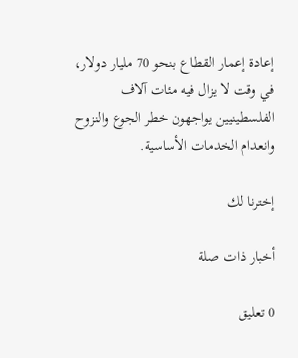إعادة إعمار القطاع بنحو 70 مليار دولار، في وقت لا يزال فيه مئات آلاف الفلسطينيين يواجهون خطر الجوع والنزوح وانعدام الخدمات الأساسية.

إخترنا لك

أخبار ذات صلة

0 تعليق